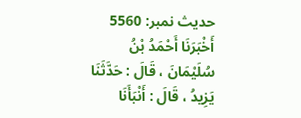حدیث نمبر: 5560
أَخْبَرَنَا أَحْمَدُ بْنُ سُلَيْمَانَ ، قَالَ : حَدَّثَنَا يَزِيدُ ، قَالَ : أَنْبَأَنَا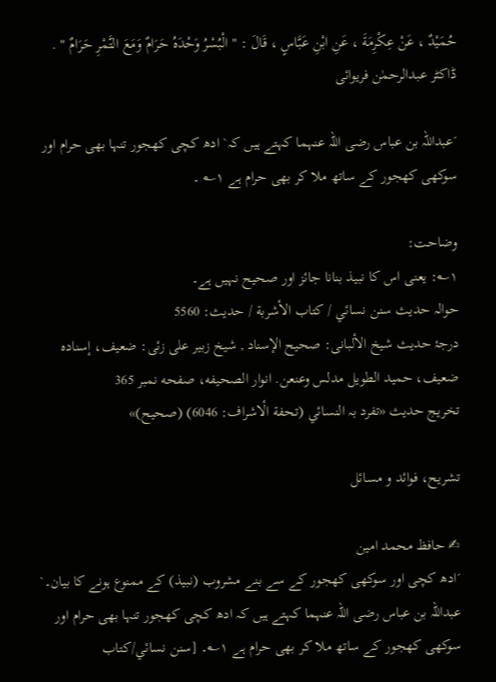حُمَيْدٌ ، عَنْ عِكْرِمَةَ ، عَنِ ابْنِ عَبَّاسٍ ، قَالَ : " الْبُسْرُ وَحْدَهُ حَرَامٌ وَمَعَ التَّمْرِ حَرَامٌ " .
ڈاکٹر عبدالرحمٰن فریوائی

´عبداللہ بن عباس رضی اللہ عنہما کہتے ہیں کہ` ادھ کچی کھجور تنہا بھی حرام اور سوکھی کھجور کے ساتھ ملا کر بھی حرام ہے ۱؎ ۔

وضاحت:
۱؎: یعنی اس کا نبیذ بنانا جائز اور صحیح نہیں ہے۔
حوالہ حدیث سنن نسائي / كتاب الأشربة / حدیث: 5560
درجۂ حدیث شیخ الألبانی: صحيح الإسناد , شیخ زبیر علی زئی: ضعيف، إسناده ضعيف، حميد الطويل مدلس وعنعن. انوار الصحيفه، صفحه نمبر 365
تخریج حدیث «تفرد بہ النسائي (تحفة الٔاشراف: 6046) (صحیح)»

تشریح، فوائد و مسائل

✍ حافظ محمد امین
´ادھ کچی اور سوکھی کھجور کے سے بنے مشروب (نبیذ) کے ممنوع ہونے کا بیان۔`
عبداللہ بن عباس رضی اللہ عنہما کہتے ہیں کہ ادھ کچی کھجور تنہا بھی حرام اور سوکھی کھجور کے ساتھ ملا کر بھی حرام ہے ۱؎۔ [سنن نسائي/كتاب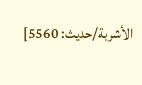الأشربة/حدیث: 5560]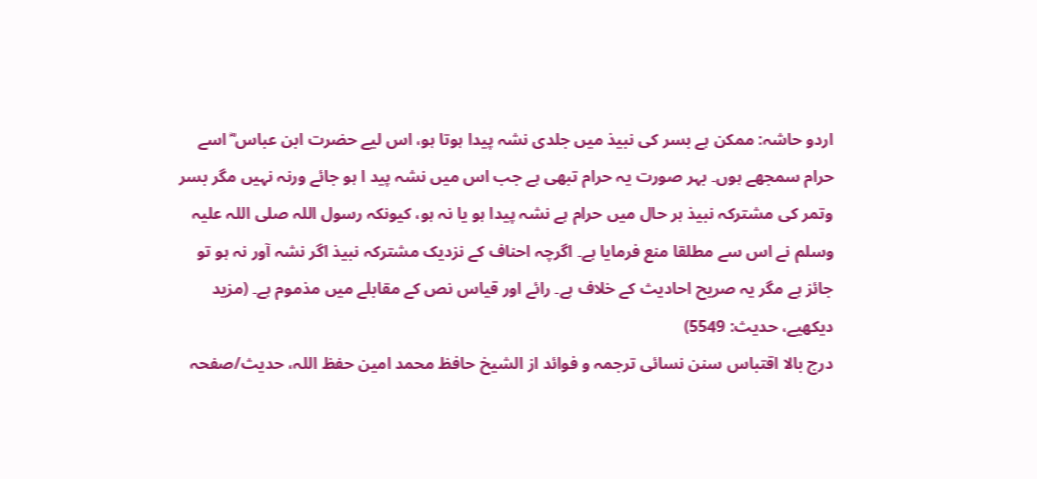اردو حاشہ: ممکن ہے بسر کی نبیذ میں جلدی نشہ پیدا ہوتا ہو، اس لیے حضرت ابن عباس ؓ اسے حرام سمجھے ہوں۔ بہر صورت یہ حرام تبھی ہے جب اس میں نشہ پید ا ہو جائے ورنہ نہیں مگر بسر وتمر کی مشترکہ نبیذ ہر حال میں حرام ہے نشہ پیدا ہو یا نہ ہو، کیونکہ رسول اللہ صلی اللہ علیہ وسلم نے اس سے مطلقا منع فرمایا ہے۔ اگرچہ احناف کے نزدیک مشترکہ نبیذ اگر نشہ آور نہ ہو تو جائز ہے مگر یہ صریح احادیث کے خلاف ہے۔ رائے اور قیاس نص کے مقابلے میں مذموم ہے۔ (مزید دیکھیے، حدیث: 5549)
درج بالا اقتباس سنن نسائی ترجمہ و فوائد از الشیخ حافظ محمد امین حفظ اللہ، حدیث/صفحہ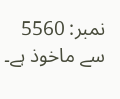نمبر: 5560 سے ماخوذ ہے۔